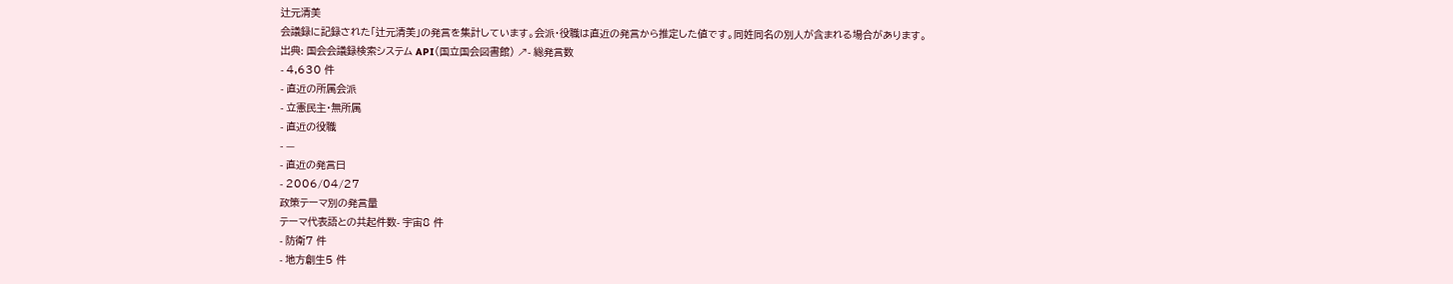辻元清美
会議録に記録された「辻元清美」の発言を集計しています。会派・役職は直近の発言から推定した値です。同姓同名の別人が含まれる場合があります。
出典: 国会会議録検索システム API(国立国会図書館) ↗- 総発言数
- 4,630 件
- 直近の所属会派
- 立憲民主・無所属
- 直近の役職
- —
- 直近の発言日
- 2006/04/27
政策テーマ別の発言量
テーマ代表語との共起件数- 宇宙8 件
- 防衛7 件
- 地方創生5 件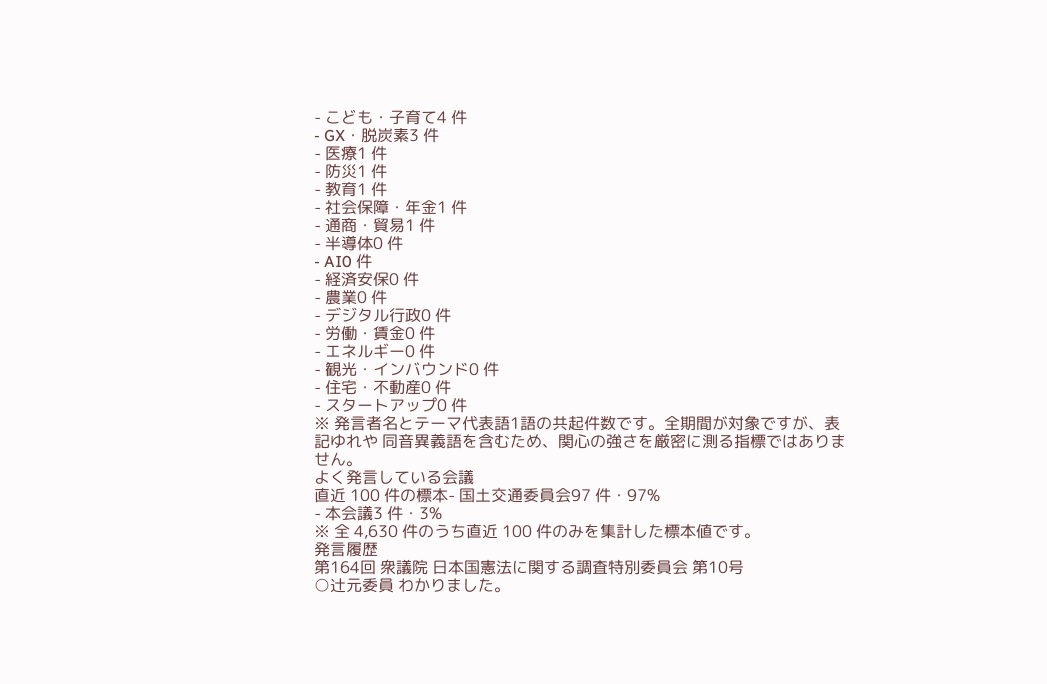- こども・子育て4 件
- GX・脱炭素3 件
- 医療1 件
- 防災1 件
- 教育1 件
- 社会保障・年金1 件
- 通商・貿易1 件
- 半導体0 件
- AI0 件
- 経済安保0 件
- 農業0 件
- デジタル行政0 件
- 労働・賃金0 件
- エネルギー0 件
- 観光・インバウンド0 件
- 住宅・不動産0 件
- スタートアップ0 件
※ 発言者名とテーマ代表語1語の共起件数です。全期間が対象ですが、表記ゆれや 同音異義語を含むため、関心の強さを厳密に測る指標ではありません。
よく発言している会議
直近 100 件の標本- 国土交通委員会97 件・97%
- 本会議3 件・3%
※ 全 4,630 件のうち直近 100 件のみを集計した標本値です。
発言履歴
第164回 衆議院 日本国憲法に関する調査特別委員会 第10号
○辻元委員 わかりました。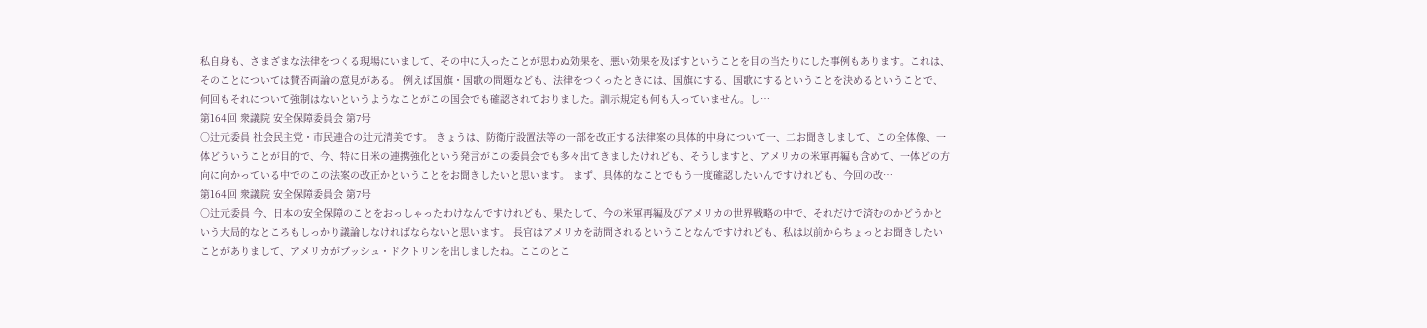私自身も、さまざまな法律をつくる現場にいまして、その中に入ったことが思わぬ効果を、悪い効果を及ぼすということを目の当たりにした事例もあります。これは、そのことについては賛否両論の意見がある。 例えば国旗・国歌の問題なども、法律をつくったときには、国旗にする、国歌にするということを決めるということで、何回もそれについて強制はないというようなことがこの国会でも確認されておりました。訓示規定も何も入っていません。し…
第164回 衆議院 安全保障委員会 第7号
○辻元委員 社会民主党・市民連合の辻元清美です。 きょうは、防衛庁設置法等の一部を改正する法律案の具体的中身について一、二お聞きしまして、この全体像、一体どういうことが目的で、今、特に日米の連携強化という発言がこの委員会でも多々出てきましたけれども、そうしますと、アメリカの米軍再編も含めて、一体どの方向に向かっている中でのこの法案の改正かということをお聞きしたいと思います。 まず、具体的なことでもう一度確認したいんですけれども、今回の改…
第164回 衆議院 安全保障委員会 第7号
○辻元委員 今、日本の安全保障のことをおっしゃったわけなんですけれども、果たして、今の米軍再編及びアメリカの世界戦略の中で、それだけで済むのかどうかという大局的なところもしっかり議論しなければならないと思います。 長官はアメリカを訪問されるということなんですけれども、私は以前からちょっとお聞きしたいことがありまして、アメリカがブッシュ・ドクトリンを出しましたね。ここのとこ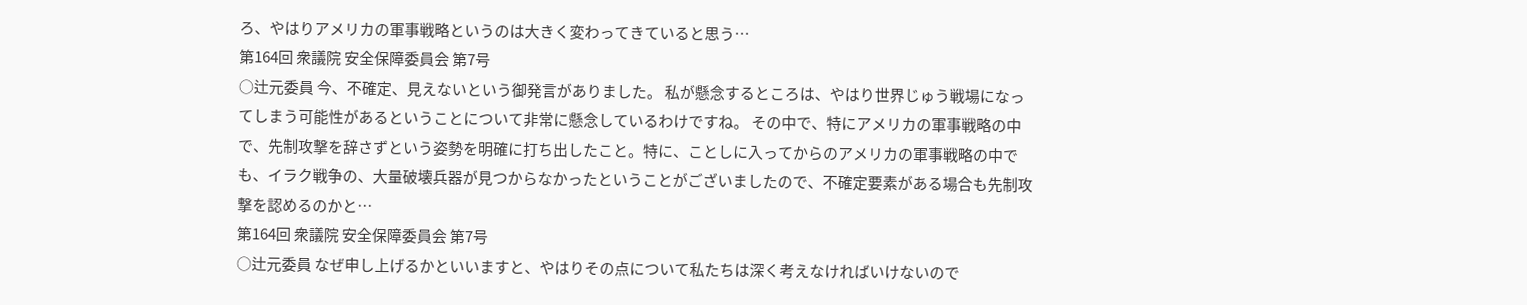ろ、やはりアメリカの軍事戦略というのは大きく変わってきていると思う…
第164回 衆議院 安全保障委員会 第7号
○辻元委員 今、不確定、見えないという御発言がありました。 私が懸念するところは、やはり世界じゅう戦場になってしまう可能性があるということについて非常に懸念しているわけですね。 その中で、特にアメリカの軍事戦略の中で、先制攻撃を辞さずという姿勢を明確に打ち出したこと。特に、ことしに入ってからのアメリカの軍事戦略の中でも、イラク戦争の、大量破壊兵器が見つからなかったということがございましたので、不確定要素がある場合も先制攻撃を認めるのかと…
第164回 衆議院 安全保障委員会 第7号
○辻元委員 なぜ申し上げるかといいますと、やはりその点について私たちは深く考えなければいけないので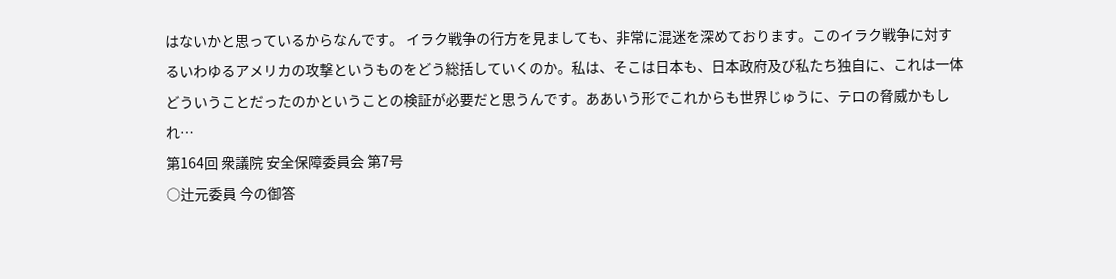はないかと思っているからなんです。 イラク戦争の行方を見ましても、非常に混迷を深めております。このイラク戦争に対するいわゆるアメリカの攻撃というものをどう総括していくのか。私は、そこは日本も、日本政府及び私たち独自に、これは一体どういうことだったのかということの検証が必要だと思うんです。ああいう形でこれからも世界じゅうに、テロの脅威かもしれ…
第164回 衆議院 安全保障委員会 第7号
○辻元委員 今の御答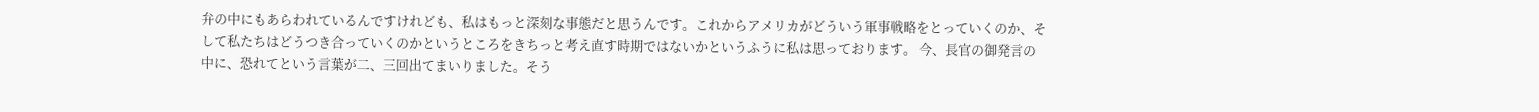弁の中にもあらわれているんですけれども、私はもっと深刻な事態だと思うんです。これからアメリカがどういう軍事戦略をとっていくのか、そして私たちはどうつき合っていくのかというところをきちっと考え直す時期ではないかというふうに私は思っております。 今、長官の御発言の中に、恐れてという言葉が二、三回出てまいりました。そう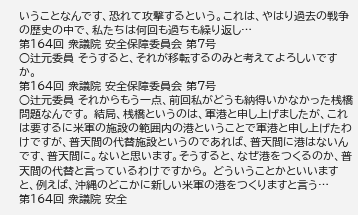いうことなんです、恐れて攻撃するという。これは、やはり過去の戦争の歴史の中で、私たちは何回も過ちも繰り返し…
第164回 衆議院 安全保障委員会 第7号
○辻元委員 そうすると、それが移転するのみと考えてよろしいですか。
第164回 衆議院 安全保障委員会 第7号
○辻元委員 それからもう一点、前回私がどうも納得いかなかった桟橋問題なんです。 結局、桟橋というのは、軍港と申し上げましたが、これは要するに米軍の施設の範囲内の港ということで軍港と申し上げたわけですが、普天間の代替施設というのであれば、普天間に港はないんです、普天間に。ないと思います。そうすると、なぜ港をつくるのか、普天間の代替と言っているわけですから。 どういうことかといいますと、例えば、沖縄のどこかに新しい米軍の港をつくりますと言う…
第164回 衆議院 安全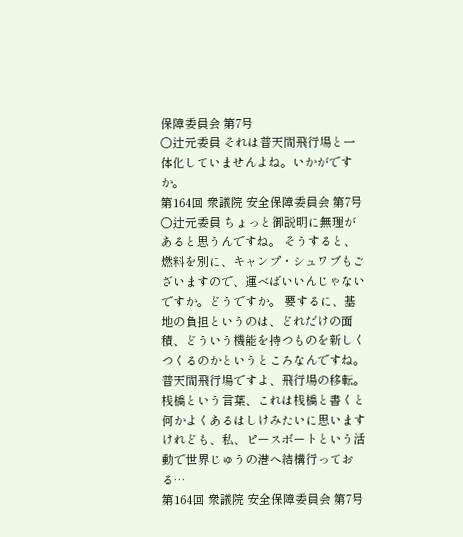保障委員会 第7号
○辻元委員 それは普天間飛行場と一体化していませんよね。いかがですか。
第164回 衆議院 安全保障委員会 第7号
○辻元委員 ちょっと御説明に無理があると思うんですね。 そうすると、燃料を別に、キャンプ・シュワブもございますので、運べばいいんじゃないですか。どうですか。 要するに、基地の負担というのは、どれだけの面積、どういう機能を持つものを新しくつくるのかというところなんですね。普天間飛行場ですよ、飛行場の移転。桟橋という言葉、これは桟橋と書くと何かよくあるはしけみたいに思いますけれども、私、ピースボートという活動で世界じゅうの港へ結構行っておる…
第164回 衆議院 安全保障委員会 第7号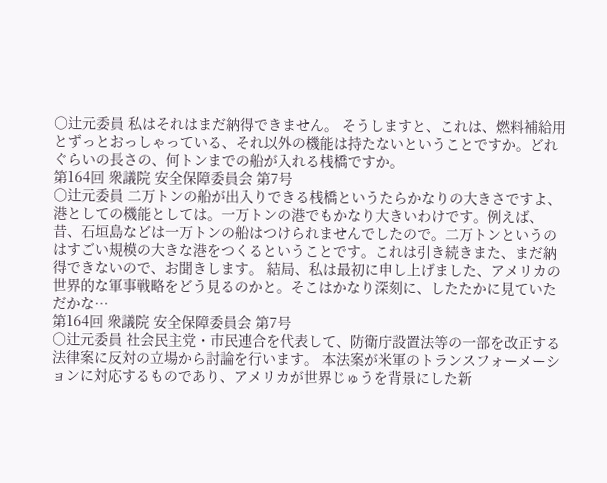○辻元委員 私はそれはまだ納得できません。 そうしますと、これは、燃料補給用とずっとおっしゃっている、それ以外の機能は持たないということですか。どれぐらいの長さの、何トンまでの船が入れる桟橋ですか。
第164回 衆議院 安全保障委員会 第7号
○辻元委員 二万トンの船が出入りできる桟橋というたらかなりの大きさですよ、港としての機能としては。一万トンの港でもかなり大きいわけです。例えば、昔、石垣島などは一万トンの船はつけられませんでしたので。二万トンというのはすごい規模の大きな港をつくるということです。これは引き続きまた、まだ納得できないので、お聞きします。 結局、私は最初に申し上げました、アメリカの世界的な軍事戦略をどう見るのかと。そこはかなり深刻に、したたかに見ていただかな…
第164回 衆議院 安全保障委員会 第7号
○辻元委員 社会民主党・市民連合を代表して、防衛庁設置法等の一部を改正する法律案に反対の立場から討論を行います。 本法案が米軍のトランスフォーメーションに対応するものであり、アメリカが世界じゅうを背景にした新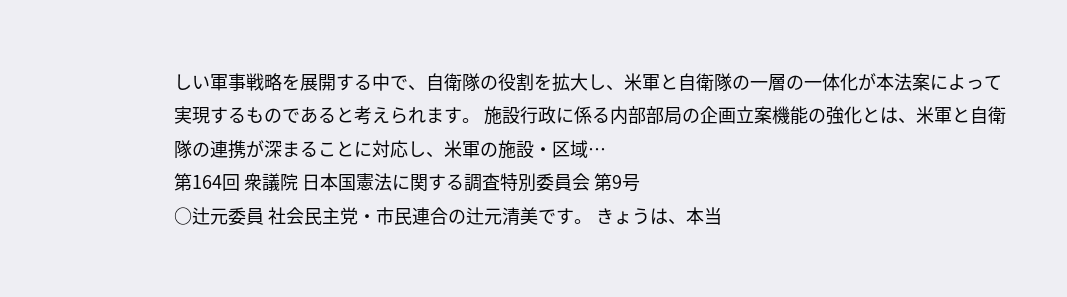しい軍事戦略を展開する中で、自衛隊の役割を拡大し、米軍と自衛隊の一層の一体化が本法案によって実現するものであると考えられます。 施設行政に係る内部部局の企画立案機能の強化とは、米軍と自衛隊の連携が深まることに対応し、米軍の施設・区域…
第164回 衆議院 日本国憲法に関する調査特別委員会 第9号
○辻元委員 社会民主党・市民連合の辻元清美です。 きょうは、本当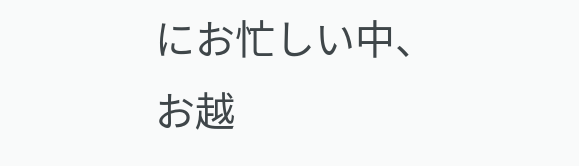にお忙しい中、お越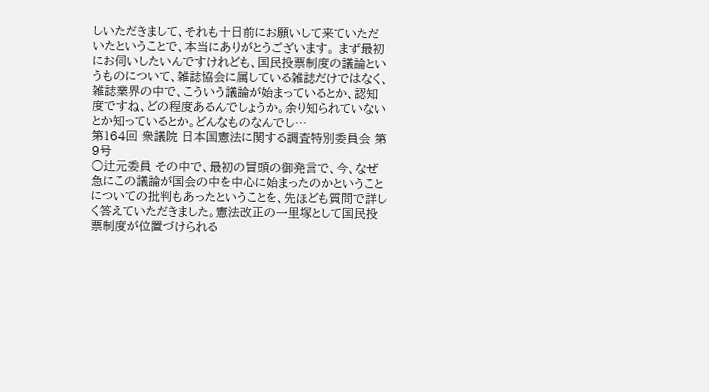しいただきまして、それも十日前にお願いして来ていただいたということで、本当にありがとうございます。 まず最初にお伺いしたいんですけれども、国民投票制度の議論というものについて、雑誌協会に属している雑誌だけではなく、雑誌業界の中で、こういう議論が始まっているとか、認知度ですね、どの程度あるんでしょうか。余り知られていないとか知っているとか。どんなものなんでし…
第164回 衆議院 日本国憲法に関する調査特別委員会 第9号
○辻元委員 その中で、最初の冒頭の御発言で、今、なぜ急にこの議論が国会の中を中心に始まったのかということについての批判もあったということを、先ほども質問で詳しく答えていただきました。憲法改正の一里塚として国民投票制度が位置づけられる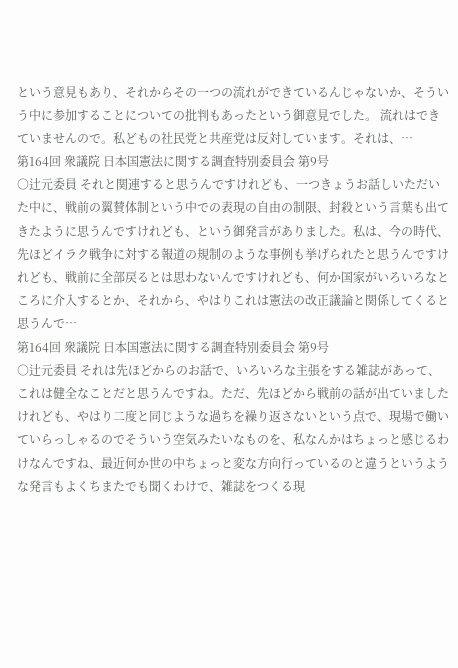という意見もあり、それからその一つの流れができているんじゃないか、そういう中に参加することについての批判もあったという御意見でした。 流れはできていませんので。私どもの社民党と共産党は反対しています。それは、…
第164回 衆議院 日本国憲法に関する調査特別委員会 第9号
○辻元委員 それと関連すると思うんですけれども、一つきょうお話しいただいた中に、戦前の翼賛体制という中での表現の自由の制限、封殺という言葉も出てきたように思うんですけれども、という御発言がありました。私は、今の時代、先ほどイラク戦争に対する報道の規制のような事例も挙げられたと思うんですけれども、戦前に全部戻るとは思わないんですけれども、何か国家がいろいろなところに介入するとか、それから、やはりこれは憲法の改正議論と関係してくると思うんで…
第164回 衆議院 日本国憲法に関する調査特別委員会 第9号
○辻元委員 それは先ほどからのお話で、いろいろな主張をする雑誌があって、これは健全なことだと思うんですね。ただ、先ほどから戦前の話が出ていましたけれども、やはり二度と同じような過ちを繰り返さないという点で、現場で働いていらっしゃるのでそういう空気みたいなものを、私なんかはちょっと感じるわけなんですね、最近何か世の中ちょっと変な方向行っているのと違うというような発言もよくちまたでも聞くわけで、雑誌をつくる現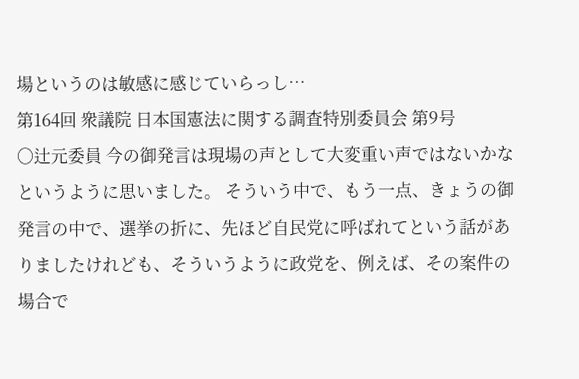場というのは敏感に感じていらっし…
第164回 衆議院 日本国憲法に関する調査特別委員会 第9号
○辻元委員 今の御発言は現場の声として大変重い声ではないかなというように思いました。 そういう中で、もう一点、きょうの御発言の中で、選挙の折に、先ほど自民党に呼ばれてという話がありましたけれども、そういうように政党を、例えば、その案件の場合で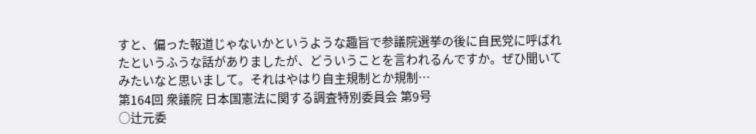すと、偏った報道じゃないかというような趣旨で参議院選挙の後に自民党に呼ばれたというふうな話がありましたが、どういうことを言われるんですか。ぜひ聞いてみたいなと思いまして。それはやはり自主規制とか規制…
第164回 衆議院 日本国憲法に関する調査特別委員会 第9号
○辻元委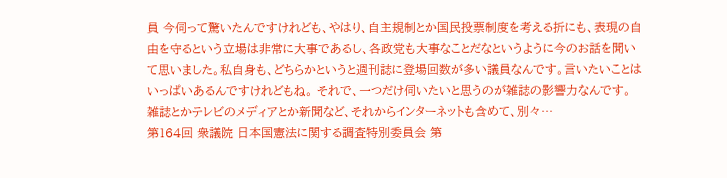員 今伺って驚いたんですけれども、やはり、自主規制とか国民投票制度を考える折にも、表現の自由を守るという立場は非常に大事であるし、各政党も大事なことだなというように今のお話を聞いて思いました。私自身も、どちらかというと週刊誌に登場回数が多い議員なんです。言いたいことはいっぱいあるんですけれどもね。 それで、一つだけ伺いたいと思うのが雑誌の影響力なんです。 雑誌とかテレビのメディアとか新聞など、それからインターネットも含めて、別々…
第164回 衆議院 日本国憲法に関する調査特別委員会 第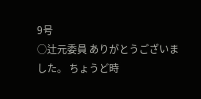9号
○辻元委員 ありがとうございました。 ちょうど時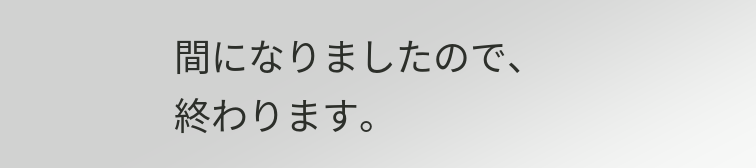間になりましたので、終わります。